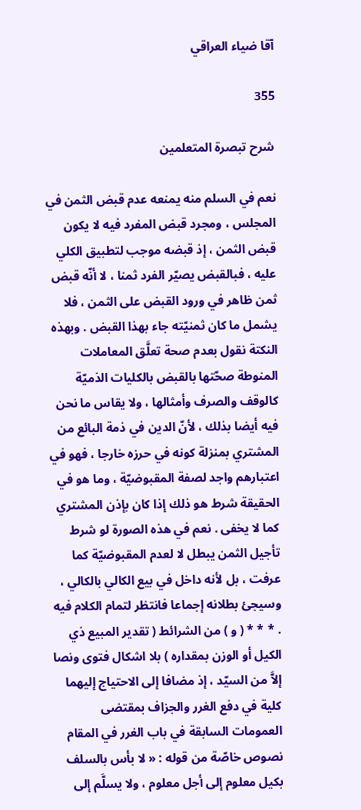آقا ضياء العراقي

355

شرح تبصرة المتعلمين

نعم في السلم منه يمنعه عدم قبض الثمن في المجلس ، ومجرد قبض المفرد فيه لا يكون قبض الثمن ، إذ قبضه موجب لتطبيق الكلي عليه ، فبالقبض يصيّر الفرد ثمنا ، لا أنّه قبض ثمن ظاهر في ورود القبض على الثمن ، فلا يشمل ما كان ثمنيّته جاء بهذا القبض . وبهذه النكتة نقول بعدم صحة تعلَّق المعاملات المنوطة صحّتها بالقبض بالكليات الذميّة كالوقف والصرف وأمثالها ، ولا يقاس ما نحن فيه أيضا بذلك ، لأنّ الدين في ذمة البائع من المشتري بمنزلة كونه في حرزه خارجا ، فهو في اعتبارهم واجد لصفة المقبوضيّة ، وما هو في الحقيقة شرط هو ذلك إذا كان بإذن المشتري كما لا يخفى . نعم في هذه الصورة لو شرط تأجيل الثمن يبطل لا لعدم المقبوضيّة كما عرفت ، بل لأنه داخل في بيع الكالي بالكالي ، وسيجئ بطلانه إجماعا فانتظر لتمام الكلام فيه . * * * ( و ) من الشرائط ( تقدير المبيع ذي الكيل أو الوزن بمقداره ) بلا اشكال فتوى ونصا إلاَّ من السيّد ، إذ مضافا إلى الاحتياج إليهما كلية في دفع الغرر والجزاف بمقتضى العمومات السابقة في باب الغرر في المقام نصوص خاصّة من قوله : « لا بأس بالسلف بكيل معلوم إلى أجل معلوم ، ولا يسلَّم إلى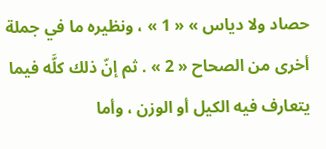حصاد ولا دياس » « 1 » ، ونظيره ما في جملة أخرى من الصحاح « 2 » . ثم إنّ ذلك كلَّه فيما يتعارف فيه الكيل أو الوزن ، وأما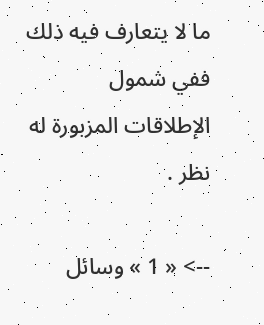ما لا يتعارف فيه ذلك ففي شمول الإطلاقات المزبورة له نظر .

--> « 1 » وسائل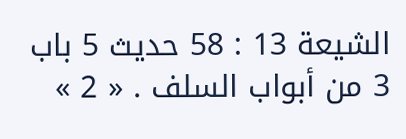الشيعة 13 : 58 حديث 5 باب 3 من أبواب السلف . « 2 »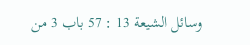وسائل الشيعة 13 : 57 باب 3 من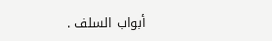أبواب السلف .